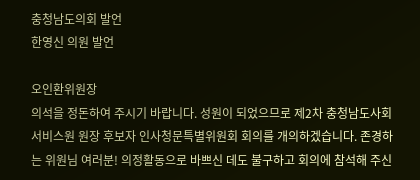충청남도의회 발언
한영신 의원 발언

오인환위원장
의석을 정돈하여 주시기 바랍니다. 성원이 되었으므로 제2차 충청남도사회서비스원 원장 후보자 인사청문특별위원회 회의를 개의하겠습니다. 존경하는 위원님 여러분! 의정활동으로 바쁘신 데도 불구하고 회의에 참석해 주신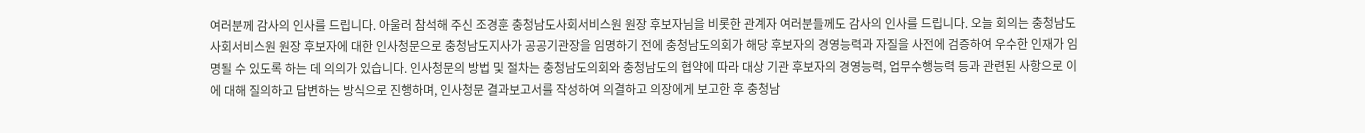여러분께 감사의 인사를 드립니다. 아울러 참석해 주신 조경훈 충청남도사회서비스원 원장 후보자님을 비롯한 관계자 여러분들께도 감사의 인사를 드립니다. 오늘 회의는 충청남도사회서비스원 원장 후보자에 대한 인사청문으로 충청남도지사가 공공기관장을 임명하기 전에 충청남도의회가 해당 후보자의 경영능력과 자질을 사전에 검증하여 우수한 인재가 임명될 수 있도록 하는 데 의의가 있습니다. 인사청문의 방법 및 절차는 충청남도의회와 충청남도의 협약에 따라 대상 기관 후보자의 경영능력, 업무수행능력 등과 관련된 사항으로 이에 대해 질의하고 답변하는 방식으로 진행하며, 인사청문 결과보고서를 작성하여 의결하고 의장에게 보고한 후 충청남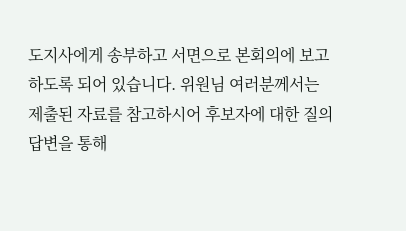도지사에게 송부하고 서면으로 본회의에 보고하도록 되어 있습니다. 위원님 여러분께서는 제출된 자료를 참고하시어 후보자에 대한 질의 답변을 통해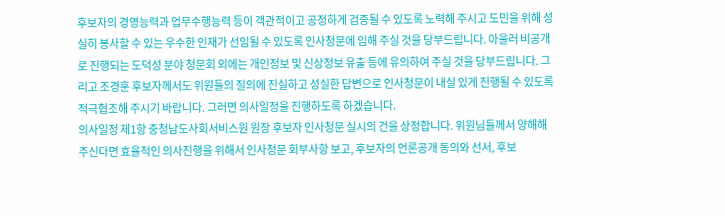후보자의 경영능력과 업무수행능력 등이 객관적이고 공정하게 검증될 수 있도록 노력해 주시고 도민을 위해 성실히 봉사할 수 있는 우수한 인재가 선임될 수 있도록 인사청문에 임해 주실 것을 당부드립니다. 아울러 비공개로 진행되는 도덕성 분야 청문회 외에는 개인정보 및 신상정보 유출 등에 유의하여 주실 것을 당부드립니다. 그리고 조경훈 후보자께서도 위원들의 질의에 진실하고 성실한 답변으로 인사청문이 내실 있게 진행될 수 있도록 적극협조해 주시기 바랍니다. 그러면 의사일정을 진행하도록 하겠습니다.
의사일정 제1항 충청남도사회서비스원 원장 후보자 인사청문 실시의 건을 상정합니다. 위원님들께서 양해해 주신다면 효율적인 의사진행을 위해서 인사청문 회부사항 보고, 후보자의 언론공개 동의와 선서, 후보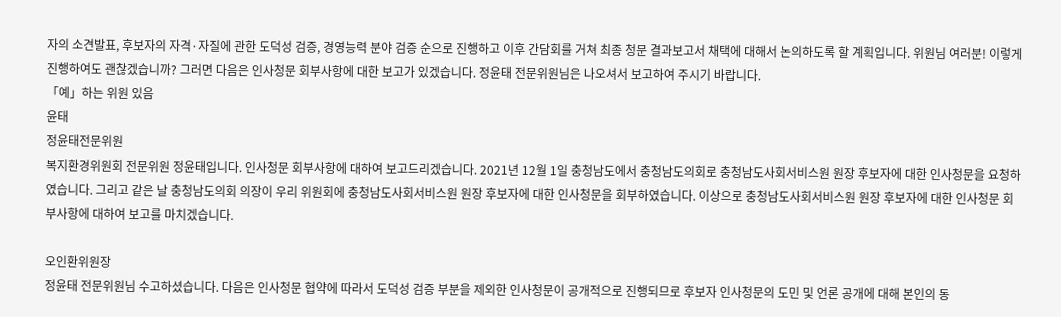자의 소견발표, 후보자의 자격·자질에 관한 도덕성 검증, 경영능력 분야 검증 순으로 진행하고 이후 간담회를 거쳐 최종 청문 결과보고서 채택에 대해서 논의하도록 할 계획입니다. 위원님 여러분! 이렇게 진행하여도 괜찮겠습니까? 그러면 다음은 인사청문 회부사항에 대한 보고가 있겠습니다. 정윤태 전문위원님은 나오셔서 보고하여 주시기 바랍니다.
「예」하는 위원 있음
윤태
정윤태전문위원
복지환경위원회 전문위원 정윤태입니다. 인사청문 회부사항에 대하여 보고드리겠습니다. 2021년 12월 1일 충청남도에서 충청남도의회로 충청남도사회서비스원 원장 후보자에 대한 인사청문을 요청하였습니다. 그리고 같은 날 충청남도의회 의장이 우리 위원회에 충청남도사회서비스원 원장 후보자에 대한 인사청문을 회부하였습니다. 이상으로 충청남도사회서비스원 원장 후보자에 대한 인사청문 회부사항에 대하여 보고를 마치겠습니다.

오인환위원장
정윤태 전문위원님 수고하셨습니다. 다음은 인사청문 협약에 따라서 도덕성 검증 부분을 제외한 인사청문이 공개적으로 진행되므로 후보자 인사청문의 도민 및 언론 공개에 대해 본인의 동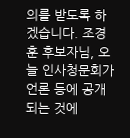의를 받도록 하겠습니다. 조경훈 후보자님, 오늘 인사청문회가 언론 등에 공개되는 것에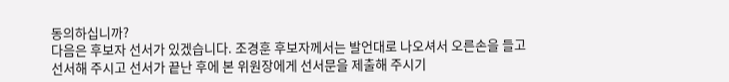동의하십니까?
다음은 후보자 선서가 있겠습니다. 조경훈 후보자께서는 발언대로 나오셔서 오른손을 들고 선서해 주시고 선서가 끝난 후에 본 위원장에게 선서문을 제출해 주시기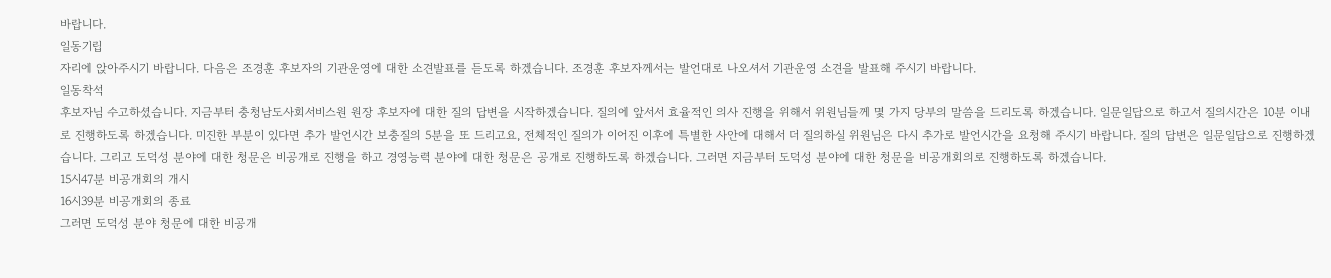바랍니다.
일동기립
자리에 앉아주시기 바랍니다. 다음은 조경훈 후보자의 기관운영에 대한 소견발표를 듣도록 하겠습니다. 조경훈 후보자께서는 발언대로 나오셔서 기관운영 소견을 발표해 주시기 바랍니다.
일동착석
후보자님 수고하셨습니다. 지금부터 충청남도사회서비스원 원장 후보자에 대한 질의 답변을 시작하겠습니다. 질의에 앞서서 효율적인 의사 진행을 위해서 위원님들께 몇 가지 당부의 말씀을 드리도록 하겠습니다. 일문일답으로 하고서 질의시간은 10분 이내로 진행하도록 하겠습니다. 미진한 부분이 있다면 추가 발언시간 보충질의 5분을 또 드리고요, 전체적인 질의가 이어진 이후에 특별한 사안에 대해서 더 질의하실 위원님은 다시 추가로 발언시간을 요청해 주시기 바랍니다. 질의 답변은 일문일답으로 진행하겠습니다. 그리고 도덕성 분야에 대한 청문은 비공개로 진행을 하고 경영능력 분야에 대한 청문은 공개로 진행하도록 하겠습니다. 그러면 지금부터 도덕성 분야에 대한 청문을 비공개회의로 진행하도록 하겠습니다.
15시47분 비공개회의 개시
16시39분 비공개회의 종료
그러면 도덕성 분야 청문에 대한 비공개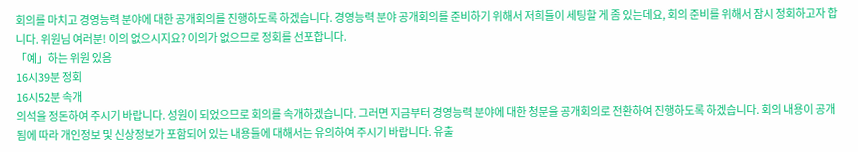회의를 마치고 경영능력 분야에 대한 공개회의를 진행하도록 하겠습니다. 경영능력 분야 공개회의를 준비하기 위해서 저희들이 세팅할 게 좀 있는데요, 회의 준비를 위해서 잠시 정회하고자 합니다. 위원님 여러분! 이의 없으시지요? 이의가 없으므로 정회를 선포합니다.
「예」하는 위원 있음
16시39분 정회
16시52분 속개
의석을 정돈하여 주시기 바랍니다. 성원이 되었으므로 회의를 속개하겠습니다. 그러면 지금부터 경영능력 분야에 대한 청문을 공개회의로 전환하여 진행하도록 하겠습니다. 회의 내용이 공개됨에 따라 개인정보 및 신상정보가 포함되어 있는 내용들에 대해서는 유의하여 주시기 바랍니다. 유출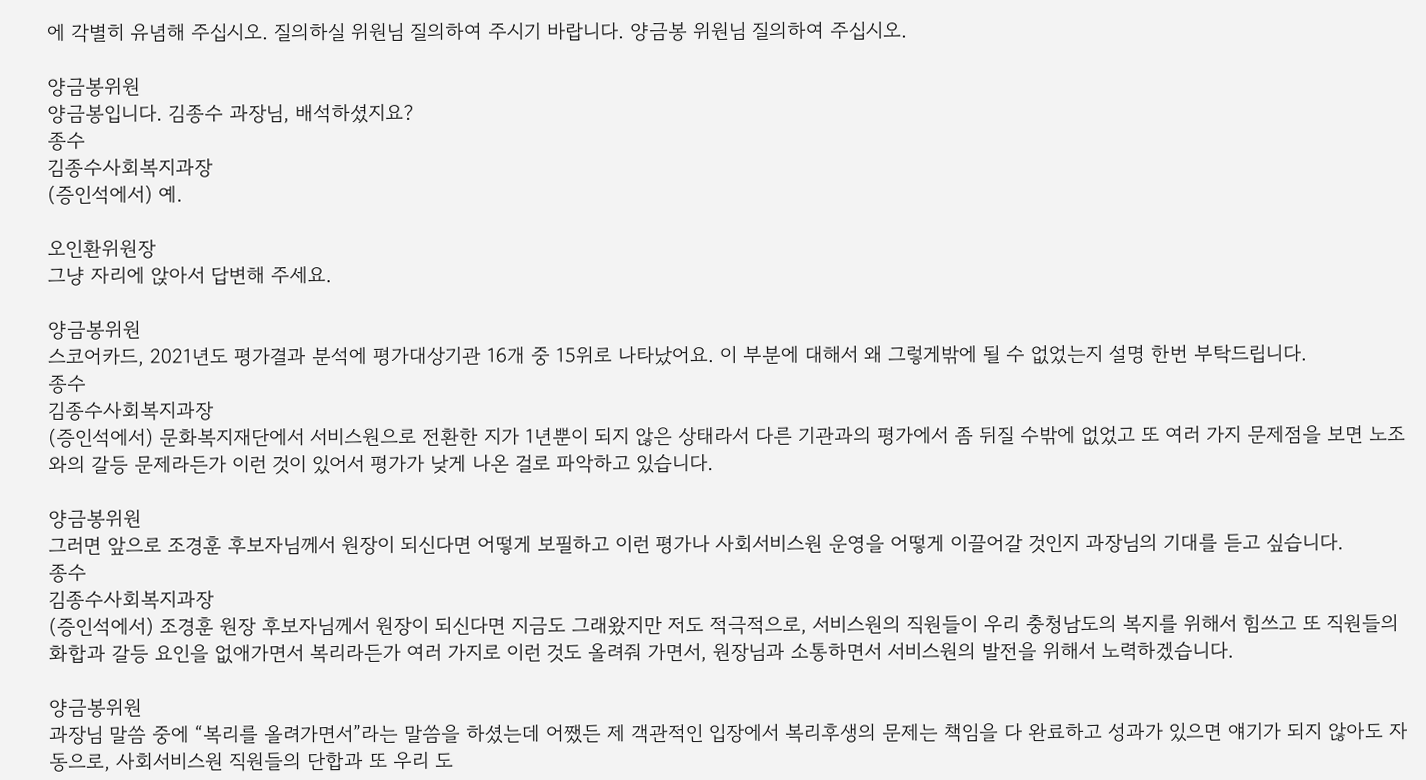에 각별히 유념해 주십시오. 질의하실 위원님 질의하여 주시기 바랍니다. 양금봉 위원님 질의하여 주십시오.

양금봉위원
양금봉입니다. 김종수 과장님, 배석하셨지요?
종수
김종수사회복지과장
(증인석에서) 예.

오인환위원장
그냥 자리에 앉아서 답변해 주세요.

양금봉위원
스코어카드, 2021년도 평가결과 분석에 평가대상기관 16개 중 15위로 나타났어요. 이 부분에 대해서 왜 그렇게밖에 될 수 없었는지 설명 한번 부탁드립니다.
종수
김종수사회복지과장
(증인석에서) 문화복지재단에서 서비스원으로 전환한 지가 1년뿐이 되지 않은 상태라서 다른 기관과의 평가에서 좀 뒤질 수밖에 없었고 또 여러 가지 문제점을 보면 노조와의 갈등 문제라든가 이런 것이 있어서 평가가 낮게 나온 걸로 파악하고 있습니다.

양금봉위원
그러면 앞으로 조경훈 후보자님께서 원장이 되신다면 어떻게 보필하고 이런 평가나 사회서비스원 운영을 어떻게 이끌어갈 것인지 과장님의 기대를 듣고 싶습니다.
종수
김종수사회복지과장
(증인석에서) 조경훈 원장 후보자님께서 원장이 되신다면 지금도 그래왔지만 저도 적극적으로, 서비스원의 직원들이 우리 충청남도의 복지를 위해서 힘쓰고 또 직원들의 화합과 갈등 요인을 없애가면서 복리라든가 여러 가지로 이런 것도 올려줘 가면서, 원장님과 소통하면서 서비스원의 발전을 위해서 노력하겠습니다.

양금봉위원
과장님 말씀 중에 “복리를 올려가면서”라는 말씀을 하셨는데 어쨌든 제 객관적인 입장에서 복리후생의 문제는 책임을 다 완료하고 성과가 있으면 얘기가 되지 않아도 자동으로, 사회서비스원 직원들의 단합과 또 우리 도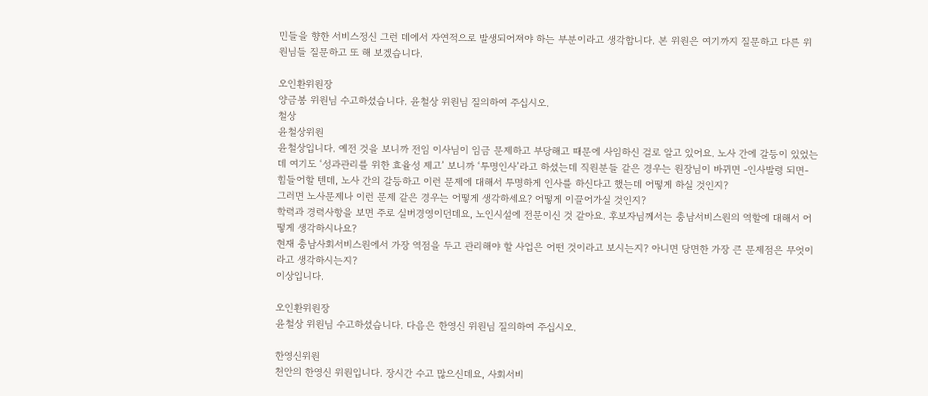민들을 향한 서비스정신 그런 데에서 자연적으로 발생되어져야 하는 부분이라고 생각합니다. 본 위원은 여기까지 질문하고 다른 위원님들 질문하고 또 해 보겠습니다.

오인환위원장
양금봉 위원님 수고하셨습니다. 윤철상 위원님 질의하여 주십시오.
철상
윤철상위원
윤철상입니다. 예전 것을 보니까 전임 이사님이 임금 문제하고 부당해고 때문에 사임하신 걸로 알고 있어요. 노사 간에 갈등이 있었는데 여기도 ‘성과관리를 위한 효율성 제고’ 보니까 ‘투명인사’라고 하셨는데 직원분들 같은 경우는 원장님이 바뀌면 -인사발령 되면- 힘들어할 텐데, 노사 간의 갈등하고 이런 문제에 대해서 투명하게 인사를 하신다고 했는데 어떻게 하실 것인지?
그러면 노사문제나 이런 문제 같은 경우는 어떻게 생각하세요? 어떻게 이끌어가실 것인지?
학력과 경력사항을 보면 주로 실버경영이던데요, 노인시설에 전문이신 것 같아요. 후보자님께서는 충남서비스원의 역할에 대해서 어떻게 생각하시나요?
현재 충남사회서비스원에서 가장 역점을 두고 관리해야 할 사업은 어떤 것이라고 보시는지? 아니면 당면한 가장 큰 문제점은 무엇이라고 생각하시는지?
이상입니다.

오인환위원장
윤철상 위원님 수고하셨습니다. 다음은 한영신 위원님 질의하여 주십시오.

한영신위원
천안의 한영신 위원입니다. 장시간 수고 많으신데요, 사회서비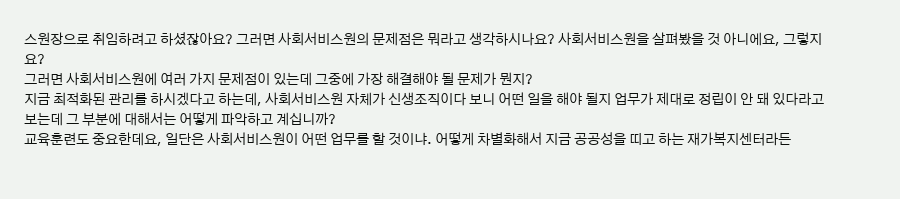스원장으로 취임하려고 하셨잖아요? 그러면 사회서비스원의 문제점은 뭐라고 생각하시나요? 사회서비스원을 살펴봤을 것 아니에요, 그렇지요?
그러면 사회서비스원에 여러 가지 문제점이 있는데 그중에 가장 해결해야 될 문제가 뭔지?
지금 최적화된 관리를 하시겠다고 하는데, 사회서비스원 자체가 신생조직이다 보니 어떤 일을 해야 될지 업무가 제대로 정립이 안 돼 있다라고 보는데 그 부분에 대해서는 어떻게 파악하고 계십니까?
교육훈련도 중요한데요, 일단은 사회서비스원이 어떤 업무를 할 것이냐. 어떻게 차별화해서 지금 공공성을 띠고 하는 재가복지센터라든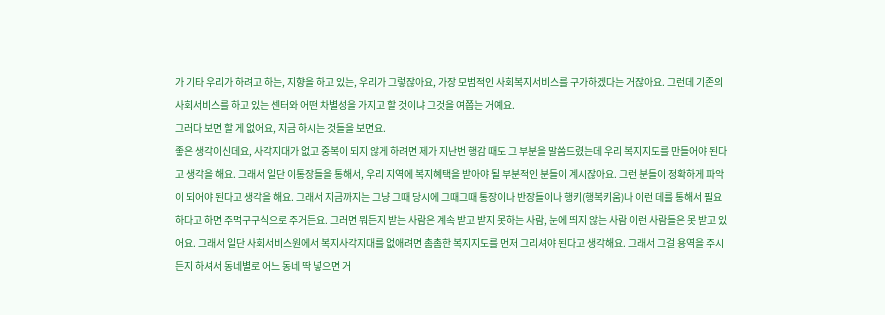가 기타 우리가 하려고 하는, 지향을 하고 있는, 우리가 그렇잖아요, 가장 모범적인 사회복지서비스를 구가하겠다는 거잖아요. 그런데 기존의 사회서비스를 하고 있는 센터와 어떤 차별성을 가지고 할 것이냐 그것을 여쭙는 거예요.
그러다 보면 할 게 없어요, 지금 하시는 것들을 보면요.
좋은 생각이신데요, 사각지대가 없고 중복이 되지 않게 하려면 제가 지난번 행감 때도 그 부분을 말씀드렸는데 우리 복지지도를 만들어야 된다고 생각을 해요. 그래서 일단 이통장들을 통해서, 우리 지역에 복지혜택을 받아야 될 부분적인 분들이 계시잖아요. 그런 분들이 정확하게 파악이 되어야 된다고 생각을 해요. 그래서 지금까지는 그냥 그때 당시에 그때그때 통장이나 반장들이나 행키(행복키움)나 이런 데를 통해서 필요하다고 하면 주먹구구식으로 주거든요. 그러면 뭐든지 받는 사람은 계속 받고 받지 못하는 사람, 눈에 띄지 않는 사람 이런 사람들은 못 받고 있어요. 그래서 일단 사회서비스원에서 복지사각지대를 없애려면 촘촘한 복지지도를 먼저 그리셔야 된다고 생각해요. 그래서 그걸 용역을 주시든지 하셔서 동네별로 어느 동네 딱 넣으면 거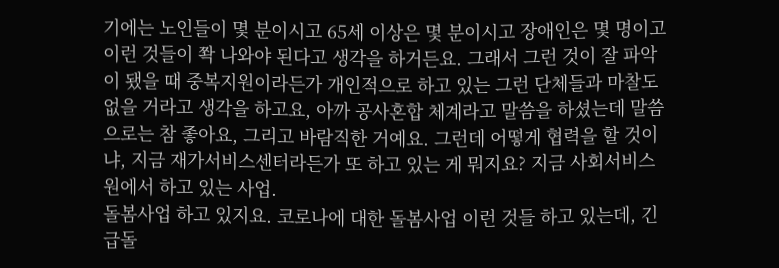기에는 노인들이 몇 분이시고 65세 이상은 몇 분이시고 장애인은 몇 명이고 이런 것들이 쫙 나와야 된다고 생각을 하거든요. 그래서 그런 것이 잘 파악이 됐을 때 중복지원이라든가 개인적으로 하고 있는 그런 단체들과 마찰도 없을 거라고 생각을 하고요, 아까 공사혼합 체계라고 말씀을 하셨는데 말씀으로는 참 좋아요, 그리고 바람직한 거예요. 그런데 어떻게 협력을 할 것이냐, 지금 재가서비스센터라든가 또 하고 있는 게 뭐지요? 지금 사회서비스원에서 하고 있는 사업.
돌봄사업 하고 있지요. 코로나에 대한 돌봄사업 이런 것들 하고 있는데, 긴급돌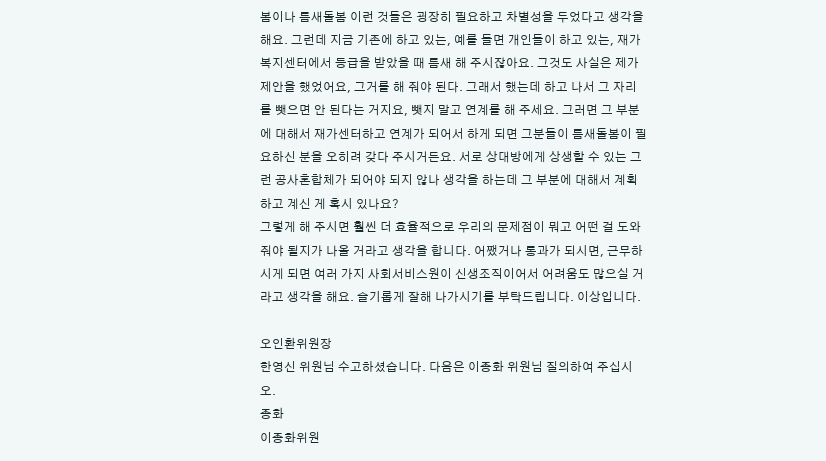봄이나 틈새돌봄 이런 것들은 굉장히 필요하고 차별성을 두었다고 생각을 해요. 그런데 지금 기존에 하고 있는, 예를 들면 개인들이 하고 있는, 재가복지센터에서 등급을 받았을 때 틈새 해 주시잖아요. 그것도 사실은 제가 제안을 했었어요, 그거를 해 줘야 된다. 그래서 했는데 하고 나서 그 자리를 뺏으면 안 된다는 거지요, 뺏지 말고 연계를 해 주세요. 그러면 그 부분에 대해서 재가센터하고 연계가 되어서 하게 되면 그분들이 틈새돌봄이 필요하신 분을 오히려 갖다 주시거든요. 서로 상대방에게 상생할 수 있는 그런 공사혼합체가 되어야 되지 않나 생각을 하는데 그 부분에 대해서 계획하고 계신 게 혹시 있나요?
그렇게 해 주시면 훨씬 더 효율적으로 우리의 문제점이 뭐고 어떤 걸 도와줘야 될지가 나올 거라고 생각을 합니다. 어쨌거나 통과가 되시면, 근무하시게 되면 여러 가지 사회서비스원이 신생조직이어서 어려움도 많으실 거라고 생각을 해요. 슬기롭게 잘해 나가시기를 부탁드립니다. 이상입니다.

오인환위원장
한영신 위원님 수고하셨습니다. 다음은 이종화 위원님 질의하여 주십시오.
종화
이종화위원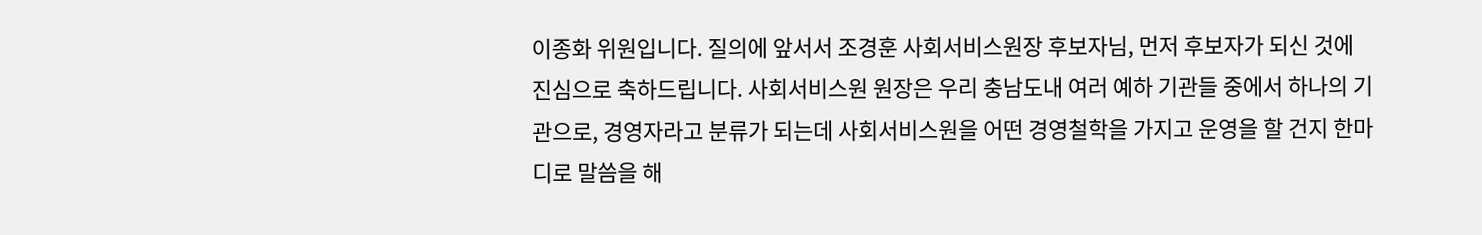이종화 위원입니다. 질의에 앞서서 조경훈 사회서비스원장 후보자님, 먼저 후보자가 되신 것에 진심으로 축하드립니다. 사회서비스원 원장은 우리 충남도내 여러 예하 기관들 중에서 하나의 기관으로, 경영자라고 분류가 되는데 사회서비스원을 어떤 경영철학을 가지고 운영을 할 건지 한마디로 말씀을 해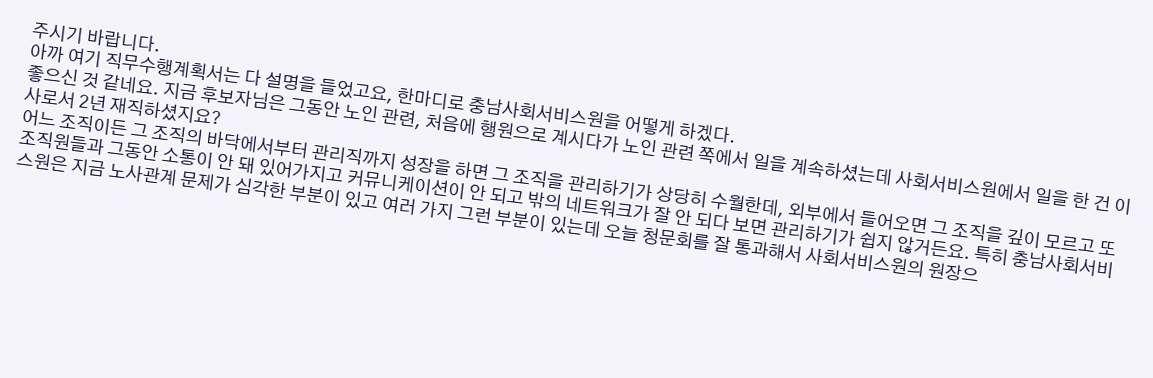주시기 바랍니다.
아까 여기 직무수행계획서는 다 설명을 들었고요, 한마디로 충남사회서비스원을 어떻게 하겠다.
좋으신 것 같네요. 지금 후보자님은 그동안 노인 관련, 처음에 행원으로 계시다가 노인 관련 쪽에서 일을 계속하셨는데 사회서비스원에서 일을 한 건 이사로서 2년 재직하셨지요?
어느 조직이든 그 조직의 바닥에서부터 관리직까지 성장을 하면 그 조직을 관리하기가 상당히 수월한데, 외부에서 들어오면 그 조직을 깊이 모르고 또 조직원들과 그동안 소통이 안 돼 있어가지고 커뮤니케이션이 안 되고 밖의 네트워크가 잘 안 되다 보면 관리하기가 쉽지 않거든요. 특히 충남사회서비스원은 지금 노사관계 문제가 심각한 부분이 있고 여러 가지 그런 부분이 있는데 오늘 청문회를 잘 통과해서 사회서비스원의 원장으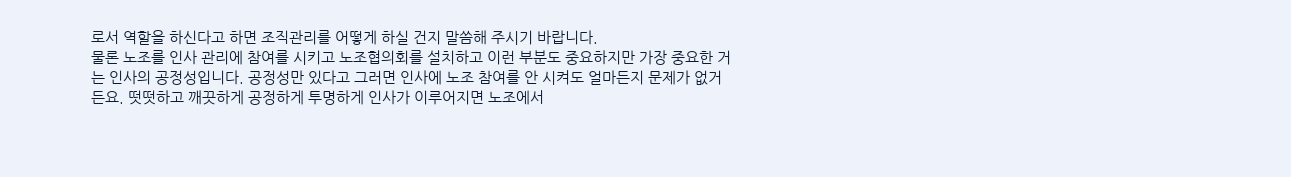로서 역할을 하신다고 하면 조직관리를 어떻게 하실 건지 말씀해 주시기 바랍니다.
물론 노조를 인사 관리에 참여를 시키고 노조협의회를 설치하고 이런 부분도 중요하지만 가장 중요한 거는 인사의 공정성입니다. 공정성만 있다고 그러면 인사에 노조 참여를 안 시켜도 얼마든지 문제가 없거든요. 떳떳하고 깨끗하게 공정하게 투명하게 인사가 이루어지면 노조에서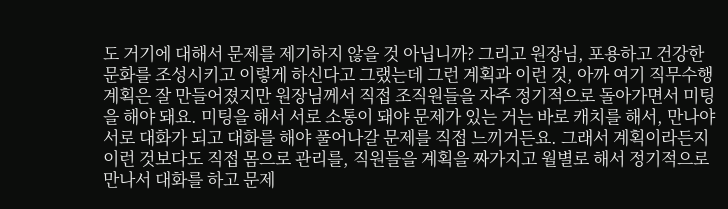도 거기에 대해서 문제를 제기하지 않을 것 아닙니까? 그리고 원장님, 포용하고 건강한 문화를 조성시키고 이렇게 하신다고 그랬는데 그런 계획과 이런 것, 아까 여기 직무수행계획은 잘 만들어졌지만 원장님께서 직접 조직원들을 자주 정기적으로 돌아가면서 미팅을 해야 돼요. 미팅을 해서 서로 소통이 돼야 문제가 있는 거는 바로 캐치를 해서, 만나야 서로 대화가 되고 대화를 해야 풀어나갈 문제를 직접 느끼거든요. 그래서 계획이라든지 이런 것보다도 직접 몸으로 관리를, 직원들을 계획을 짜가지고 월별로 해서 정기적으로 만나서 대화를 하고 문제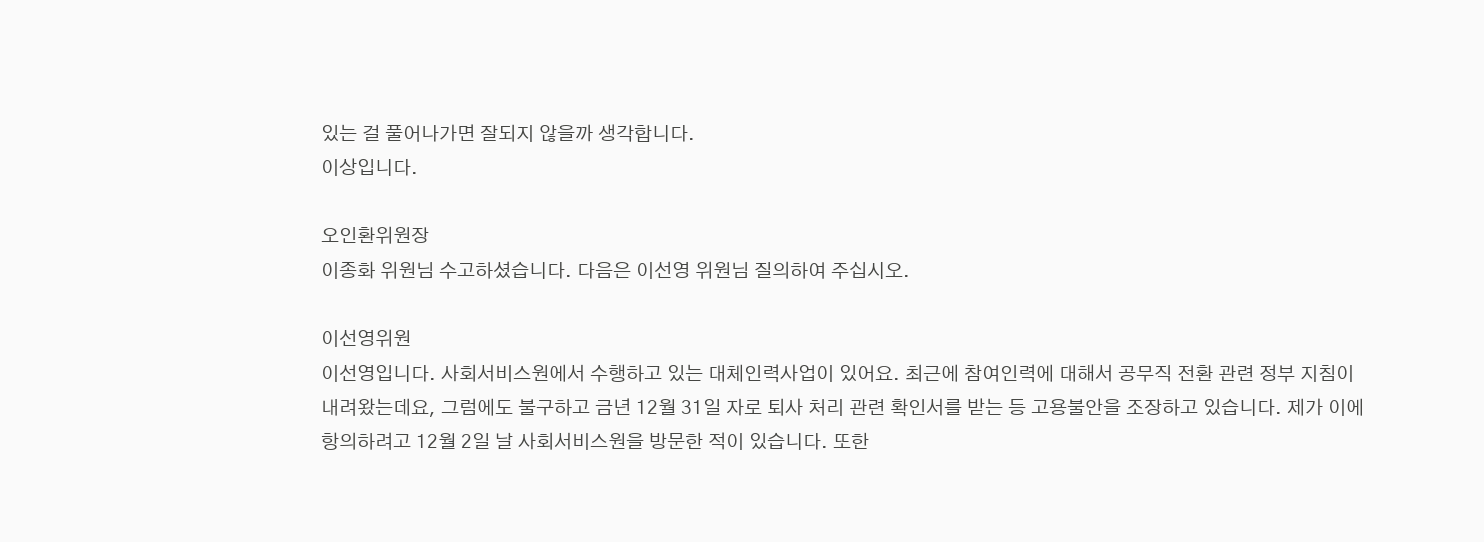있는 걸 풀어나가면 잘되지 않을까 생각합니다.
이상입니다.

오인환위원장
이종화 위원님 수고하셨습니다. 다음은 이선영 위원님 질의하여 주십시오.

이선영위원
이선영입니다. 사회서비스원에서 수행하고 있는 대체인력사업이 있어요. 최근에 참여인력에 대해서 공무직 전환 관련 정부 지침이 내려왔는데요, 그럼에도 불구하고 금년 12월 31일 자로 퇴사 처리 관련 확인서를 받는 등 고용불안을 조장하고 있습니다. 제가 이에 항의하려고 12월 2일 날 사회서비스원을 방문한 적이 있습니다. 또한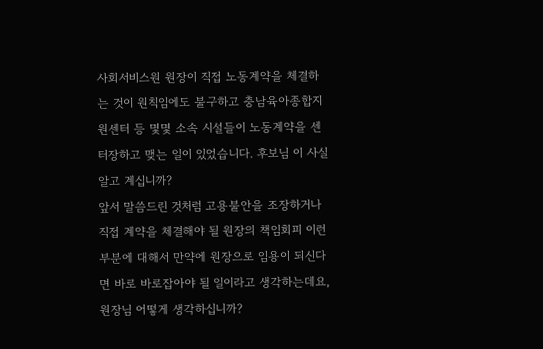사회서비스원 원장이 직접 노동계약을 체결하는 것이 원칙임에도 불구하고 충남육아종합지원센터 등 몇몇 소속 시설들이 노동계약을 센터장하고 맺는 일이 있었습니다. 후보님 이 사실 알고 계십니까?
앞서 말씀드린 것처럼 고용불안을 조장하거나 직접 계약을 체결해야 될 원장의 책임회피 이런 부분에 대해서 만약에 원장으로 임용이 되신다면 바로 바로잡아야 될 일이라고 생각하는데요, 원장님 어떻게 생각하십니까?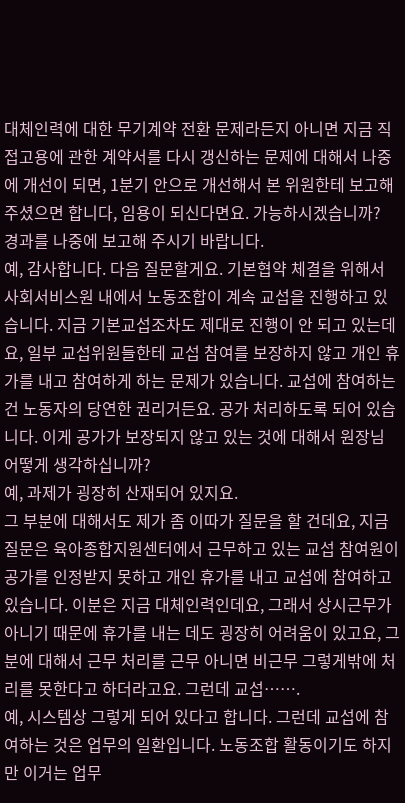대체인력에 대한 무기계약 전환 문제라든지 아니면 지금 직접고용에 관한 계약서를 다시 갱신하는 문제에 대해서 나중에 개선이 되면, 1분기 안으로 개선해서 본 위원한테 보고해 주셨으면 합니다, 임용이 되신다면요. 가능하시겠습니까?
경과를 나중에 보고해 주시기 바랍니다.
예, 감사합니다. 다음 질문할게요. 기본협약 체결을 위해서 사회서비스원 내에서 노동조합이 계속 교섭을 진행하고 있습니다. 지금 기본교섭조차도 제대로 진행이 안 되고 있는데요, 일부 교섭위원들한테 교섭 참여를 보장하지 않고 개인 휴가를 내고 참여하게 하는 문제가 있습니다. 교섭에 참여하는 건 노동자의 당연한 권리거든요. 공가 처리하도록 되어 있습니다. 이게 공가가 보장되지 않고 있는 것에 대해서 원장님 어떻게 생각하십니까?
예, 과제가 굉장히 산재되어 있지요.
그 부분에 대해서도 제가 좀 이따가 질문을 할 건데요, 지금 질문은 육아종합지원센터에서 근무하고 있는 교섭 참여원이 공가를 인정받지 못하고 개인 휴가를 내고 교섭에 참여하고 있습니다. 이분은 지금 대체인력인데요, 그래서 상시근무가 아니기 때문에 휴가를 내는 데도 굉장히 어려움이 있고요, 그분에 대해서 근무 처리를 근무 아니면 비근무 그렇게밖에 처리를 못한다고 하더라고요. 그런데 교섭…….
예, 시스템상 그렇게 되어 있다고 합니다. 그런데 교섭에 참여하는 것은 업무의 일환입니다. 노동조합 활동이기도 하지만 이거는 업무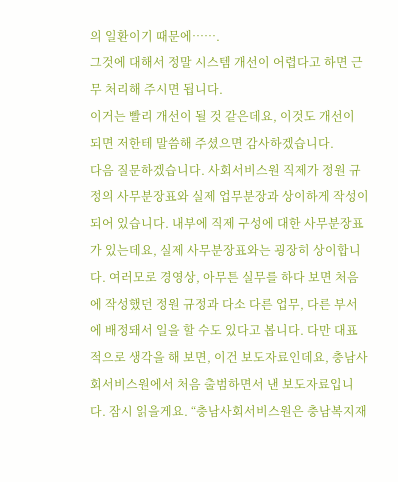의 일환이기 때문에…….
그것에 대해서 정말 시스템 개선이 어렵다고 하면 근무 처리해 주시면 됩니다.
이거는 빨리 개선이 될 것 같은데요, 이것도 개선이 되면 저한테 말씀해 주셨으면 감사하겠습니다.
다음 질문하겠습니다. 사회서비스원 직제가 정원 규정의 사무분장표와 실제 업무분장과 상이하게 작성이 되어 있습니다. 내부에 직제 구성에 대한 사무분장표가 있는데요, 실제 사무분장표와는 굉장히 상이합니다. 여러모로 경영상, 아무튼 실무를 하다 보면 처음에 작성했던 정원 규정과 다소 다른 업무, 다른 부서에 배정돼서 일을 할 수도 있다고 봅니다. 다만 대표적으로 생각을 해 보면, 이건 보도자료인데요, 충남사회서비스원에서 처음 출범하면서 낸 보도자료입니다. 잠시 읽을게요. “충남사회서비스원은 충남복지재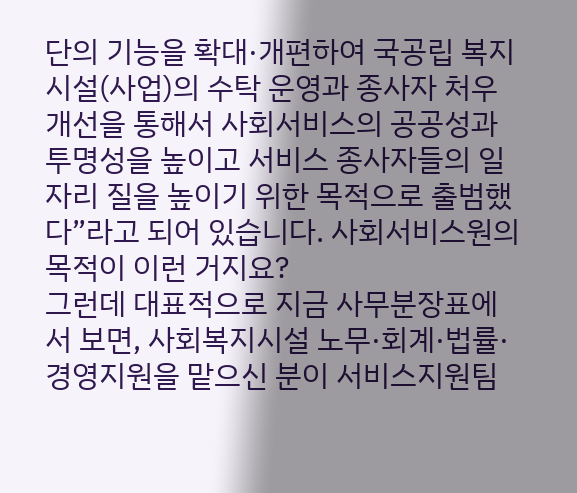단의 기능을 확대·개편하여 국공립 복지시설(사업)의 수탁 운영과 종사자 처우개선을 통해서 사회서비스의 공공성과 투명성을 높이고 서비스 종사자들의 일자리 질을 높이기 위한 목적으로 출범했다”라고 되어 있습니다. 사회서비스원의 목적이 이런 거지요?
그런데 대표적으로 지금 사무분장표에서 보면, 사회복지시설 노무·회계·법률·경영지원을 맡으신 분이 서비스지원팀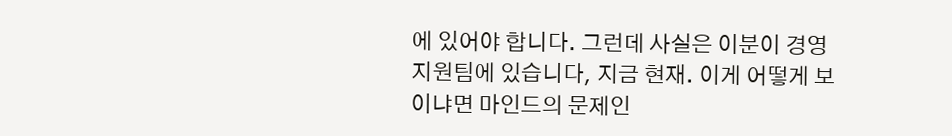에 있어야 합니다. 그런데 사실은 이분이 경영지원팀에 있습니다, 지금 현재. 이게 어떻게 보이냐면 마인드의 문제인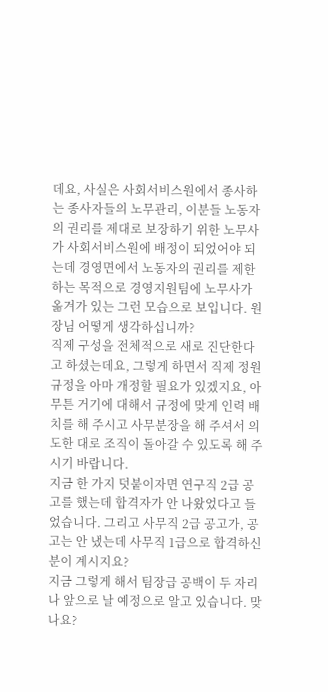데요, 사실은 사회서비스원에서 종사하는 종사자들의 노무관리, 이분들 노동자의 권리를 제대로 보장하기 위한 노무사가 사회서비스원에 배정이 되었어야 되는데 경영면에서 노동자의 권리를 제한하는 목적으로 경영지원팀에 노무사가 옮겨가 있는 그런 모습으로 보입니다. 원장님 어떻게 생각하십니까?
직제 구성을 전체적으로 새로 진단한다고 하셨는데요, 그렇게 하면서 직제 정원 규정을 아마 개정할 필요가 있겠지요, 아무튼 거기에 대해서 규정에 맞게 인력 배치를 해 주시고 사무분장을 해 주셔서 의도한 대로 조직이 돌아갈 수 있도록 해 주시기 바랍니다.
지금 한 가지 덧붙이자면 연구직 2급 공고를 했는데 합격자가 안 나왔었다고 들었습니다. 그리고 사무직 2급 공고가, 공고는 안 냈는데 사무직 1급으로 합격하신 분이 계시지요?
지금 그렇게 해서 팀장급 공백이 두 자리나 앞으로 날 예정으로 알고 있습니다. 맞나요?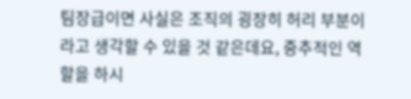팀장급이면 사실은 조직의 굉장히 허리 부분이라고 생각할 수 있을 것 같은데요, 중추적인 역할을 하시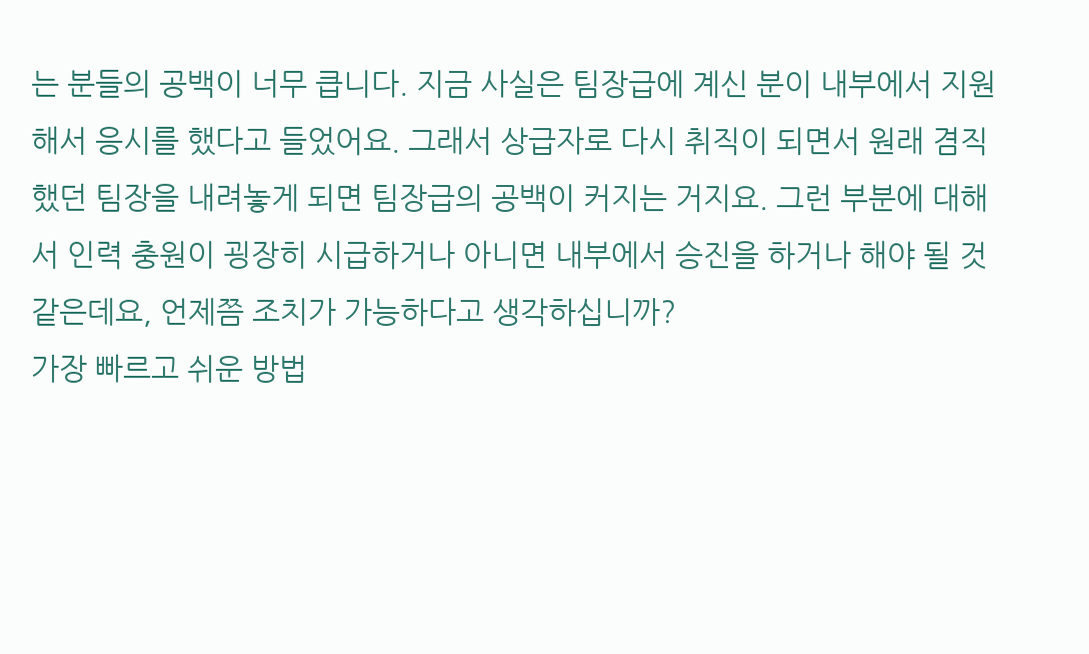는 분들의 공백이 너무 큽니다. 지금 사실은 팀장급에 계신 분이 내부에서 지원해서 응시를 했다고 들었어요. 그래서 상급자로 다시 취직이 되면서 원래 겸직했던 팀장을 내려놓게 되면 팀장급의 공백이 커지는 거지요. 그런 부분에 대해서 인력 충원이 굉장히 시급하거나 아니면 내부에서 승진을 하거나 해야 될 것 같은데요, 언제쯤 조치가 가능하다고 생각하십니까?
가장 빠르고 쉬운 방법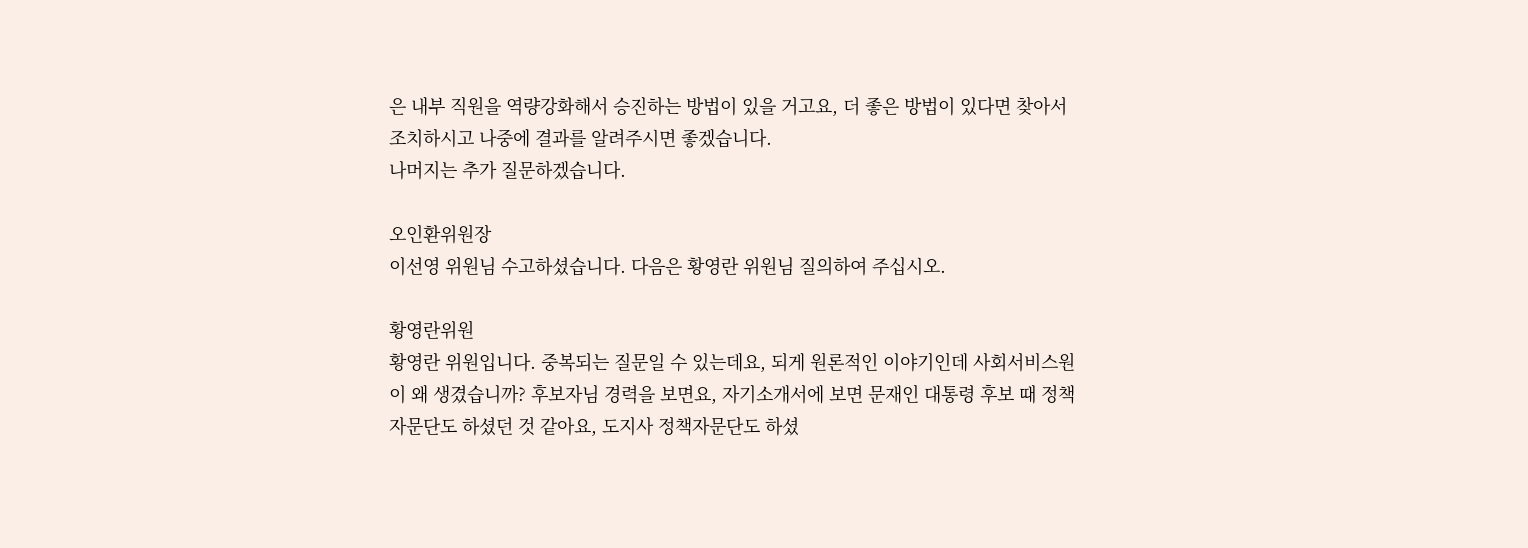은 내부 직원을 역량강화해서 승진하는 방법이 있을 거고요, 더 좋은 방법이 있다면 찾아서 조치하시고 나중에 결과를 알려주시면 좋겠습니다.
나머지는 추가 질문하겠습니다.

오인환위원장
이선영 위원님 수고하셨습니다. 다음은 황영란 위원님 질의하여 주십시오.

황영란위원
황영란 위원입니다. 중복되는 질문일 수 있는데요, 되게 원론적인 이야기인데 사회서비스원이 왜 생겼습니까? 후보자님 경력을 보면요, 자기소개서에 보면 문재인 대통령 후보 때 정책자문단도 하셨던 것 같아요, 도지사 정책자문단도 하셨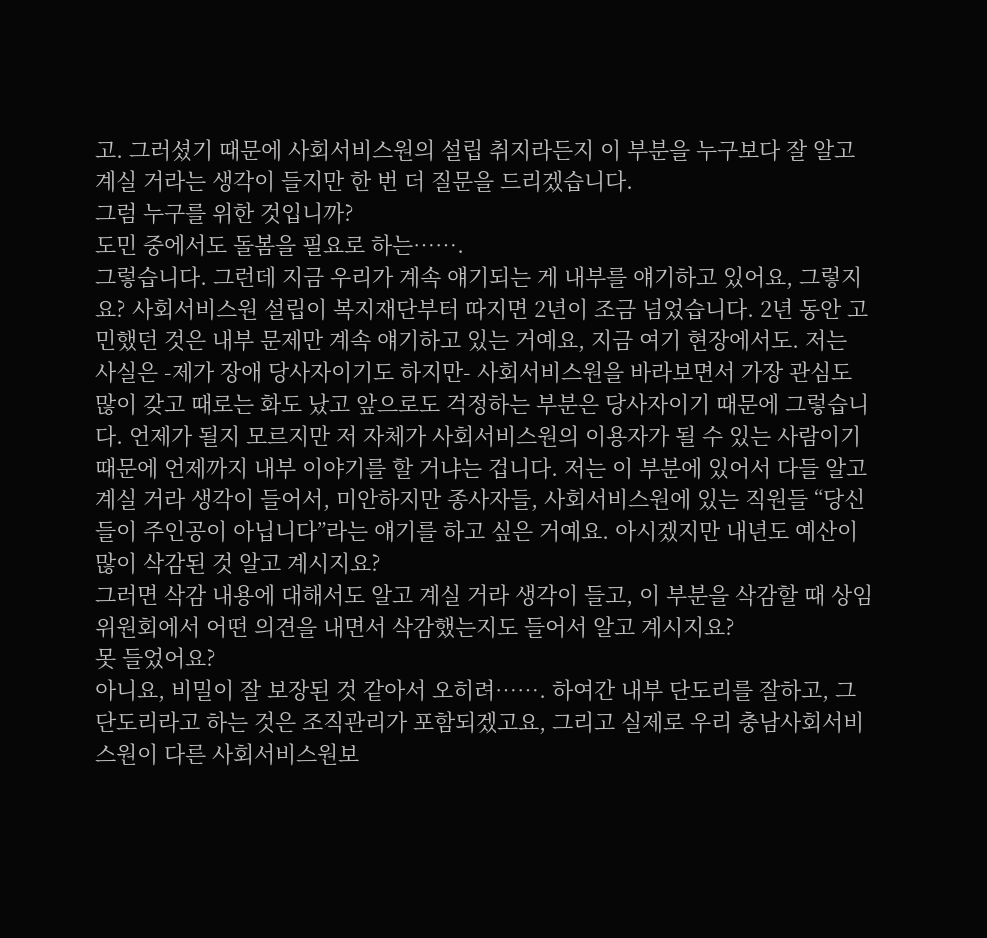고. 그러셨기 때문에 사회서비스원의 설립 취지라든지 이 부분을 누구보다 잘 알고 계실 거라는 생각이 들지만 한 번 더 질문을 드리겠습니다.
그럼 누구를 위한 것입니까?
도민 중에서도 돌봄을 필요로 하는…….
그렇습니다. 그런데 지금 우리가 계속 얘기되는 게 내부를 얘기하고 있어요, 그렇지요? 사회서비스원 설립이 복지재단부터 따지면 2년이 조금 넘었습니다. 2년 동안 고민했던 것은 내부 문제만 계속 얘기하고 있는 거예요, 지금 여기 현장에서도. 저는 사실은 -제가 장애 당사자이기도 하지만- 사회서비스원을 바라보면서 가장 관심도 많이 갖고 때로는 화도 났고 앞으로도 걱정하는 부분은 당사자이기 때문에 그렇습니다. 언제가 될지 모르지만 저 자체가 사회서비스원의 이용자가 될 수 있는 사람이기 때문에 언제까지 내부 이야기를 할 거냐는 겁니다. 저는 이 부분에 있어서 다들 알고 계실 거라 생각이 들어서, 미안하지만 종사자들, 사회서비스원에 있는 직원들 “당신들이 주인공이 아닙니다”라는 얘기를 하고 싶은 거예요. 아시겠지만 내년도 예산이 많이 삭감된 것 알고 계시지요?
그러면 삭감 내용에 대해서도 알고 계실 거라 생각이 들고, 이 부분을 삭감할 때 상임위원회에서 어떤 의견을 내면서 삭감했는지도 들어서 알고 계시지요?
못 들었어요?
아니요, 비밀이 잘 보장된 것 같아서 오히려……. 하여간 내부 단도리를 잘하고, 그 단도리라고 하는 것은 조직관리가 포함되겠고요, 그리고 실제로 우리 충남사회서비스원이 다른 사회서비스원보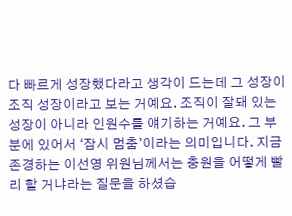다 빠르게 성장했다라고 생각이 드는데 그 성장이 조직 성장이라고 보는 거예요. 조직이 잘돼 있는 성장이 아니라 인원수를 얘기하는 거예요. 그 부분에 있어서 ‘잠시 멈춤’이라는 의미입니다. 지금 존경하는 이선영 위원님께서는 충원을 어떻게 빨리 할 거냐라는 질문을 하셨습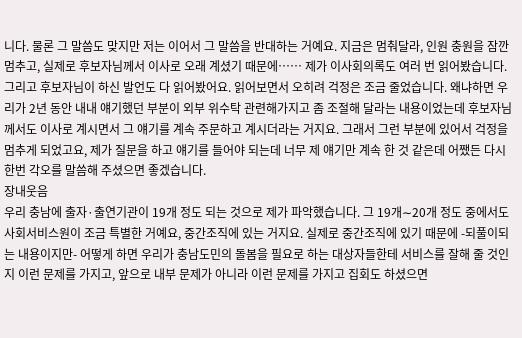니다. 물론 그 말씀도 맞지만 저는 이어서 그 말씀을 반대하는 거예요. 지금은 멈춰달라, 인원 충원을 잠깐 멈추고, 실제로 후보자님께서 이사로 오래 계셨기 때문에…… 제가 이사회의록도 여러 번 읽어봤습니다. 그리고 후보자님이 하신 발언도 다 읽어봤어요. 읽어보면서 오히려 걱정은 조금 줄었습니다. 왜냐하면 우리가 2년 동안 내내 얘기했던 부분이 외부 위수탁 관련해가지고 좀 조절해 달라는 내용이었는데 후보자님께서도 이사로 계시면서 그 얘기를 계속 주문하고 계시더라는 거지요. 그래서 그런 부분에 있어서 걱정을 멈추게 되었고요, 제가 질문을 하고 얘기를 들어야 되는데 너무 제 얘기만 계속 한 것 같은데 어쨌든 다시 한번 각오를 말씀해 주셨으면 좋겠습니다.
장내웃음
우리 충남에 출자·출연기관이 19개 정도 되는 것으로 제가 파악했습니다. 그 19개∼20개 정도 중에서도 사회서비스원이 조금 특별한 거예요, 중간조직에 있는 거지요. 실제로 중간조직에 있기 때문에 -되풀이되는 내용이지만- 어떻게 하면 우리가 충남도민의 돌봄을 필요로 하는 대상자들한테 서비스를 잘해 줄 것인지 이런 문제를 가지고, 앞으로 내부 문제가 아니라 이런 문제를 가지고 집회도 하셨으면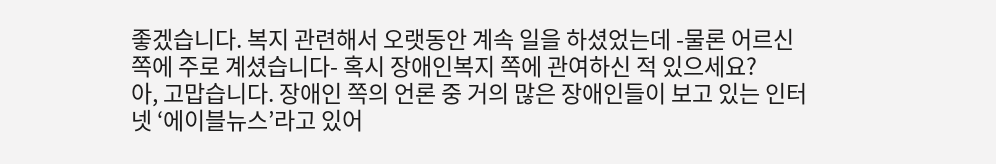좋겠습니다. 복지 관련해서 오랫동안 계속 일을 하셨었는데 -물론 어르신 쪽에 주로 계셨습니다- 혹시 장애인복지 쪽에 관여하신 적 있으세요?
아, 고맙습니다. 장애인 쪽의 언론 중 거의 많은 장애인들이 보고 있는 인터넷 ‘에이블뉴스’라고 있어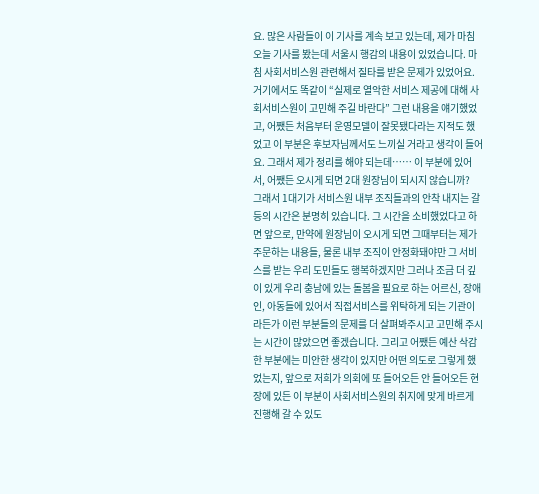요. 많은 사람들이 이 기사를 계속 보고 있는데, 제가 마침 오늘 기사를 봤는데 서울시 행감의 내용이 있었습니다. 마침 사회서비스원 관련해서 질타를 받은 문제가 있었어요. 거기에서도 똑같이 “실제로 열악한 서비스 제공에 대해 사회서비스원이 고민해 주길 바란다” 그런 내용을 얘기했었고, 어쨌든 처음부터 운영모델이 잘못됐다라는 지적도 했었고 이 부분은 후보자님께서도 느끼실 거라고 생각이 들어요. 그래서 제가 정리를 해야 되는데…… 이 부분에 있어서, 어쨌든 오시게 되면 2대 원장님이 되시지 않습니까?
그래서 1대기가 서비스원 내부 조직들과의 안착 내지는 갈등의 시간은 분명히 있습니다. 그 시간을 소비했었다고 하면 앞으로, 만약에 원장님이 오시게 되면 그때부터는 제가 주문하는 내용들, 물론 내부 조직이 안정화돼야만 그 서비스를 받는 우리 도민들도 행복하겠지만 그러나 조금 더 깊이 있게 우리 충남에 있는 돌봄을 필요로 하는 어르신, 장애인, 아동들에 있어서 직접서비스를 위탁하게 되는 기관이라든가 이런 부분들의 문제를 더 살펴봐주시고 고민해 주시는 시간이 많았으면 좋겠습니다. 그리고 어쨌든 예산 삭감한 부분에는 미안한 생각이 있지만 어떤 의도로 그렇게 했었는지, 앞으로 저희가 의회에 또 들어오든 안 들어오든 현장에 있든 이 부분이 사회서비스원의 취지에 맞게 바르게 진행해 갈 수 있도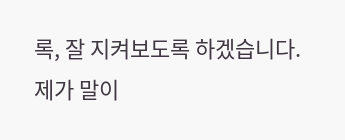록, 잘 지켜보도록 하겠습니다.
제가 말이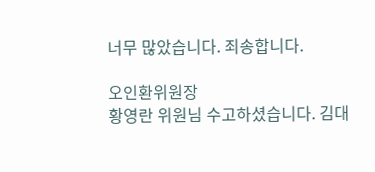너무 많았습니다. 죄송합니다.

오인환위원장
황영란 위원님 수고하셨습니다. 김대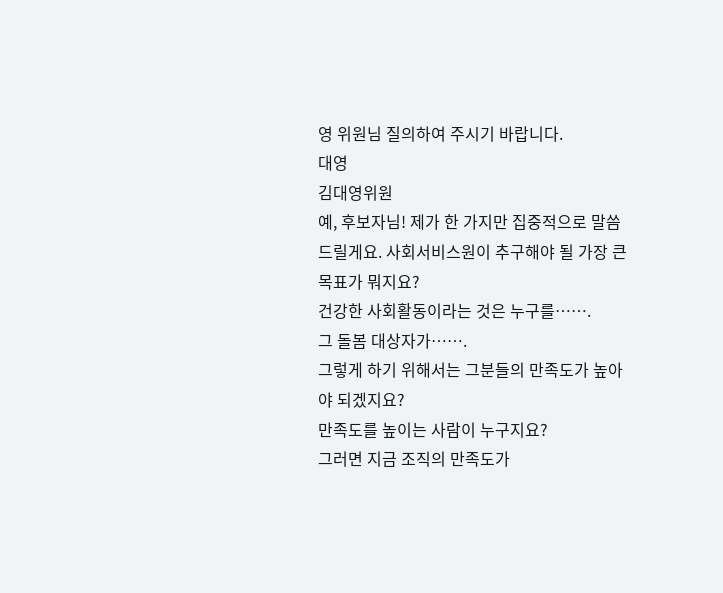영 위원님 질의하여 주시기 바랍니다.
대영
김대영위원
예, 후보자님! 제가 한 가지만 집중적으로 말씀드릴게요. 사회서비스원이 추구해야 될 가장 큰 목표가 뭐지요?
건강한 사회활동이라는 것은 누구를…….
그 돌봄 대상자가…….
그렇게 하기 위해서는 그분들의 만족도가 높아야 되겠지요?
만족도를 높이는 사람이 누구지요?
그러면 지금 조직의 만족도가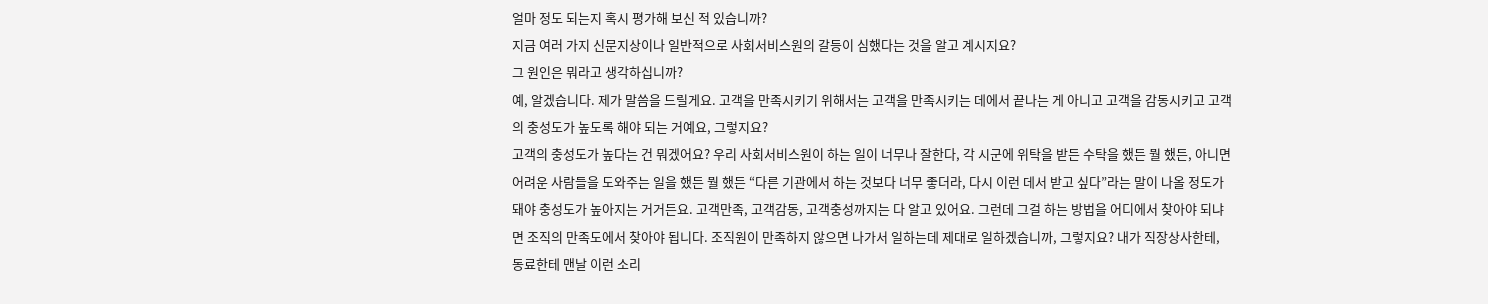얼마 정도 되는지 혹시 평가해 보신 적 있습니까?
지금 여러 가지 신문지상이나 일반적으로 사회서비스원의 갈등이 심했다는 것을 알고 계시지요?
그 원인은 뭐라고 생각하십니까?
예, 알겠습니다. 제가 말씀을 드릴게요. 고객을 만족시키기 위해서는 고객을 만족시키는 데에서 끝나는 게 아니고 고객을 감동시키고 고객의 충성도가 높도록 해야 되는 거예요, 그렇지요?
고객의 충성도가 높다는 건 뭐겠어요? 우리 사회서비스원이 하는 일이 너무나 잘한다, 각 시군에 위탁을 받든 수탁을 했든 뭘 했든, 아니면 어려운 사람들을 도와주는 일을 했든 뭘 했든 “다른 기관에서 하는 것보다 너무 좋더라, 다시 이런 데서 받고 싶다”라는 말이 나올 정도가 돼야 충성도가 높아지는 거거든요. 고객만족, 고객감동, 고객충성까지는 다 알고 있어요. 그런데 그걸 하는 방법을 어디에서 찾아야 되냐면 조직의 만족도에서 찾아야 됩니다. 조직원이 만족하지 않으면 나가서 일하는데 제대로 일하겠습니까, 그렇지요? 내가 직장상사한테, 동료한테 맨날 이런 소리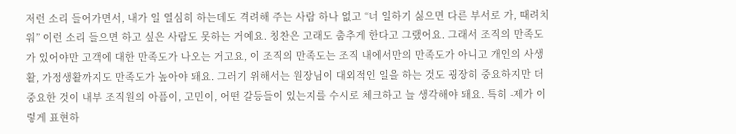저런 소리 들어가면서, 내가 일 열심히 하는데도 격려해 주는 사람 하나 없고 “너 일하기 싫으면 다른 부서로 가, 때려치워” 이런 소리 들으면 하고 싶은 사람도 못하는 거예요. 칭찬은 고래도 춤추게 한다고 그랬어요. 그래서 조직의 만족도가 있어야만 고객에 대한 만족도가 나오는 거고요, 이 조직의 만족도는 조직 내에서만의 만족도가 아니고 개인의 사생활, 가정생활까지도 만족도가 높아야 돼요. 그러기 위해서는 원장님이 대외적인 일을 하는 것도 굉장히 중요하지만 더 중요한 것이 내부 조직원의 아픔이, 고민이, 어떤 갈등들이 있는지를 수시로 체크하고 늘 생각해야 돼요. 특히 -제가 이렇게 표현하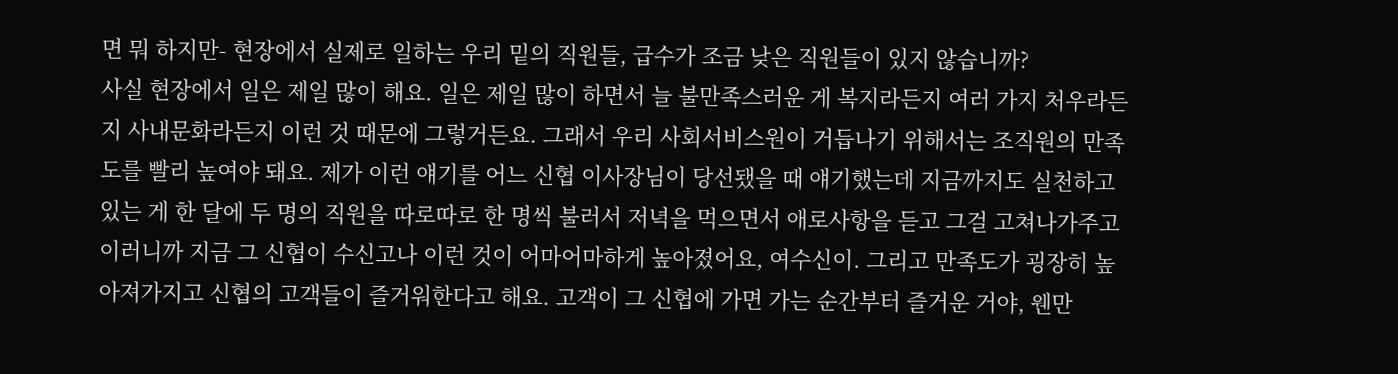면 뭐 하지만- 현장에서 실제로 일하는 우리 밑의 직원들, 급수가 조금 낮은 직원들이 있지 않습니까?
사실 현장에서 일은 제일 많이 해요. 일은 제일 많이 하면서 늘 불만족스러운 게 복지라든지 여러 가지 처우라든지 사내문화라든지 이런 것 때문에 그렇거든요. 그래서 우리 사회서비스원이 거듭나기 위해서는 조직원의 만족도를 빨리 높여야 돼요. 제가 이런 얘기를 어느 신협 이사장님이 당선됐을 때 얘기했는데 지금까지도 실천하고 있는 게 한 달에 두 명의 직원을 따로따로 한 명씩 불러서 저녁을 먹으면서 애로사항을 듣고 그걸 고쳐나가주고 이러니까 지금 그 신협이 수신고나 이런 것이 어마어마하게 높아졌어요, 여수신이. 그리고 만족도가 굉장히 높아져가지고 신협의 고객들이 즐거워한다고 해요. 고객이 그 신협에 가면 가는 순간부터 즐거운 거야, 웬만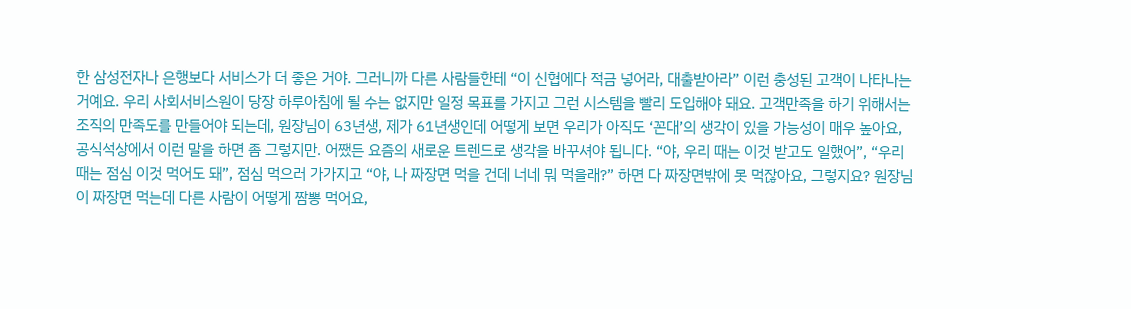한 삼성전자나 은행보다 서비스가 더 좋은 거야. 그러니까 다른 사람들한테 “이 신협에다 적금 넣어라, 대출받아라” 이런 충성된 고객이 나타나는 거예요. 우리 사회서비스원이 당장 하루아침에 될 수는 없지만 일정 목표를 가지고 그런 시스템을 빨리 도입해야 돼요. 고객만족을 하기 위해서는 조직의 만족도를 만들어야 되는데, 원장님이 63년생, 제가 61년생인데 어떻게 보면 우리가 아직도 ‘꼰대’의 생각이 있을 가능성이 매우 높아요, 공식석상에서 이런 말을 하면 좀 그렇지만. 어쨌든 요즘의 새로운 트렌드로 생각을 바꾸셔야 됩니다. “야, 우리 때는 이것 받고도 일했어”, “우리 때는 점심 이것 먹어도 돼”, 점심 먹으러 가가지고 “야, 나 짜장면 먹을 건데 너네 뭐 먹을래?” 하면 다 짜장면밖에 못 먹잖아요, 그렇지요? 원장님이 짜장면 먹는데 다른 사람이 어떻게 짬뽕 먹어요,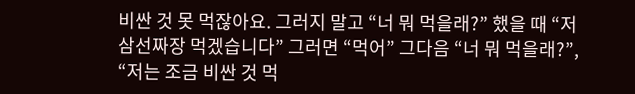비싼 것 못 먹잖아요. 그러지 말고 “너 뭐 먹을래?” 했을 때 “저 삼선짜장 먹겠습니다” 그러면 “먹어” 그다음 “너 뭐 먹을래?”, “저는 조금 비싼 것 먹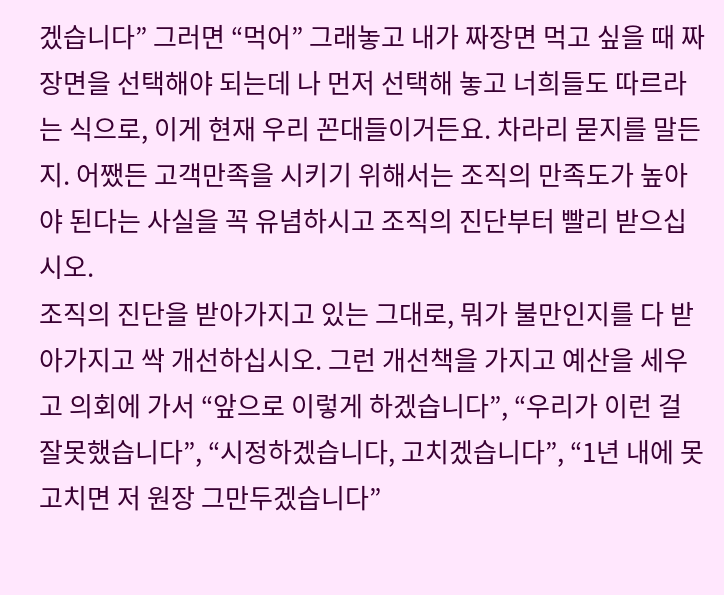겠습니다” 그러면 “먹어” 그래놓고 내가 짜장면 먹고 싶을 때 짜장면을 선택해야 되는데 나 먼저 선택해 놓고 너희들도 따르라는 식으로, 이게 현재 우리 꼰대들이거든요. 차라리 묻지를 말든지. 어쨌든 고객만족을 시키기 위해서는 조직의 만족도가 높아야 된다는 사실을 꼭 유념하시고 조직의 진단부터 빨리 받으십시오.
조직의 진단을 받아가지고 있는 그대로, 뭐가 불만인지를 다 받아가지고 싹 개선하십시오. 그런 개선책을 가지고 예산을 세우고 의회에 가서 “앞으로 이렇게 하겠습니다”, “우리가 이런 걸 잘못했습니다”, “시정하겠습니다, 고치겠습니다”, “1년 내에 못 고치면 저 원장 그만두겠습니다”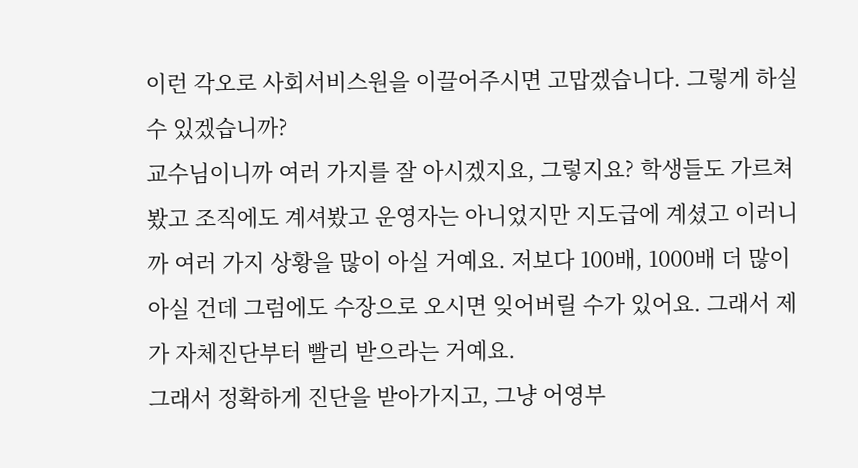이런 각오로 사회서비스원을 이끌어주시면 고맙겠습니다. 그렇게 하실 수 있겠습니까?
교수님이니까 여러 가지를 잘 아시겠지요, 그렇지요? 학생들도 가르쳐봤고 조직에도 계셔봤고 운영자는 아니었지만 지도급에 계셨고 이러니까 여러 가지 상황을 많이 아실 거예요. 저보다 100배, 1000배 더 많이 아실 건데 그럼에도 수장으로 오시면 잊어버릴 수가 있어요. 그래서 제가 자체진단부터 빨리 받으라는 거예요.
그래서 정확하게 진단을 받아가지고, 그냥 어영부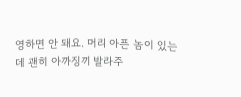영하면 안 돼요. 머리 아픈 놈이 있는데 괜히 아까징끼 발라주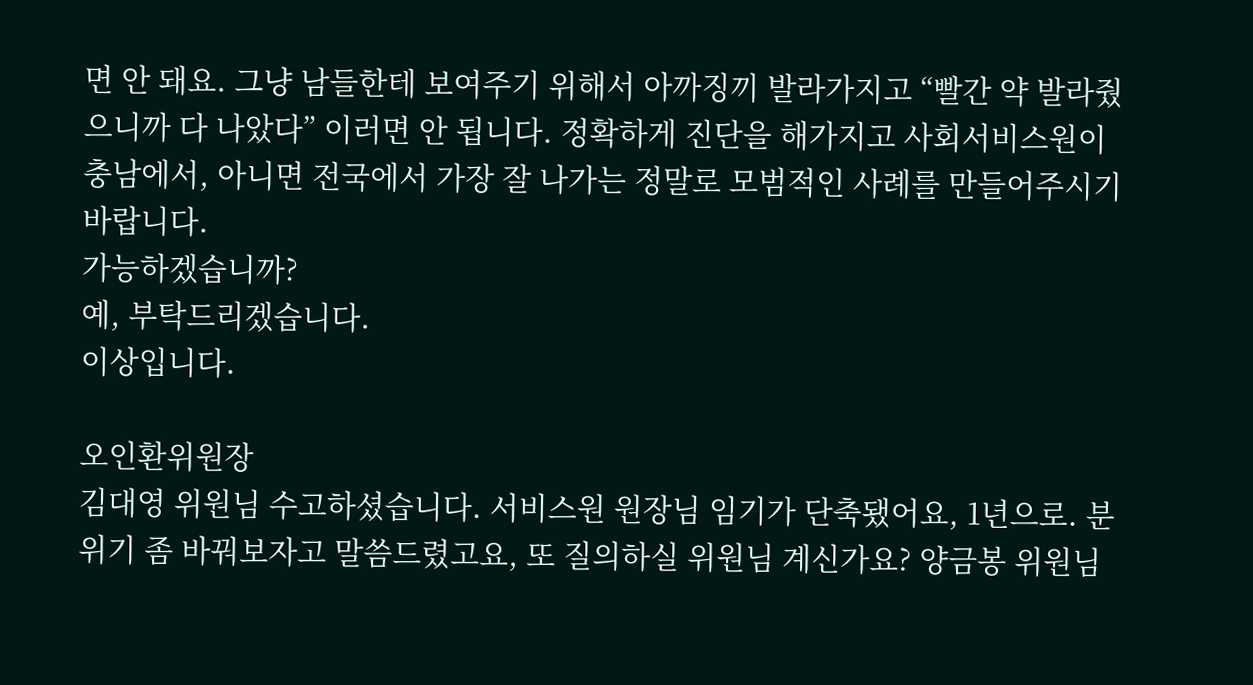면 안 돼요. 그냥 남들한테 보여주기 위해서 아까징끼 발라가지고 “빨간 약 발라줬으니까 다 나았다” 이러면 안 됩니다. 정확하게 진단을 해가지고 사회서비스원이 충남에서, 아니면 전국에서 가장 잘 나가는 정말로 모범적인 사례를 만들어주시기 바랍니다.
가능하겠습니까?
예, 부탁드리겠습니다.
이상입니다.

오인환위원장
김대영 위원님 수고하셨습니다. 서비스원 원장님 임기가 단축됐어요, 1년으로. 분위기 좀 바꿔보자고 말씀드렸고요, 또 질의하실 위원님 계신가요? 양금봉 위원님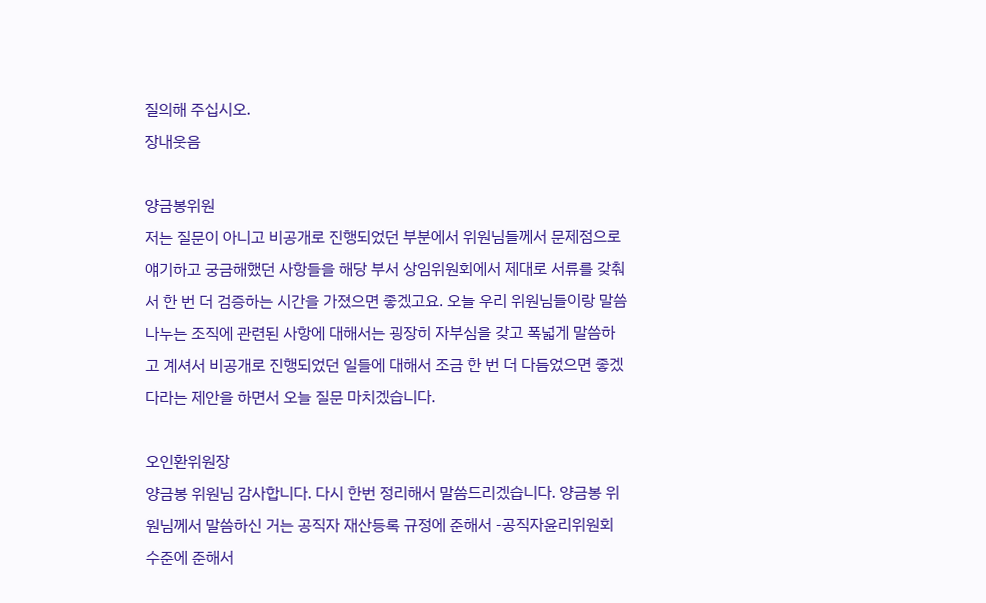질의해 주십시오.
장내웃음

양금봉위원
저는 질문이 아니고 비공개로 진행되었던 부분에서 위원님들께서 문제점으로 얘기하고 궁금해했던 사항들을 해당 부서 상임위원회에서 제대로 서류를 갖춰서 한 번 더 검증하는 시간을 가졌으면 좋겠고요. 오늘 우리 위원님들이랑 말씀 나누는 조직에 관련된 사항에 대해서는 굉장히 자부심을 갖고 폭넓게 말씀하고 계셔서 비공개로 진행되었던 일들에 대해서 조금 한 번 더 다듬었으면 좋겠다라는 제안을 하면서 오늘 질문 마치겠습니다.

오인환위원장
양금봉 위원님 감사합니다. 다시 한번 정리해서 말씀드리겠습니다. 양금봉 위원님께서 말씀하신 거는 공직자 재산등록 규정에 준해서 -공직자윤리위원회 수준에 준해서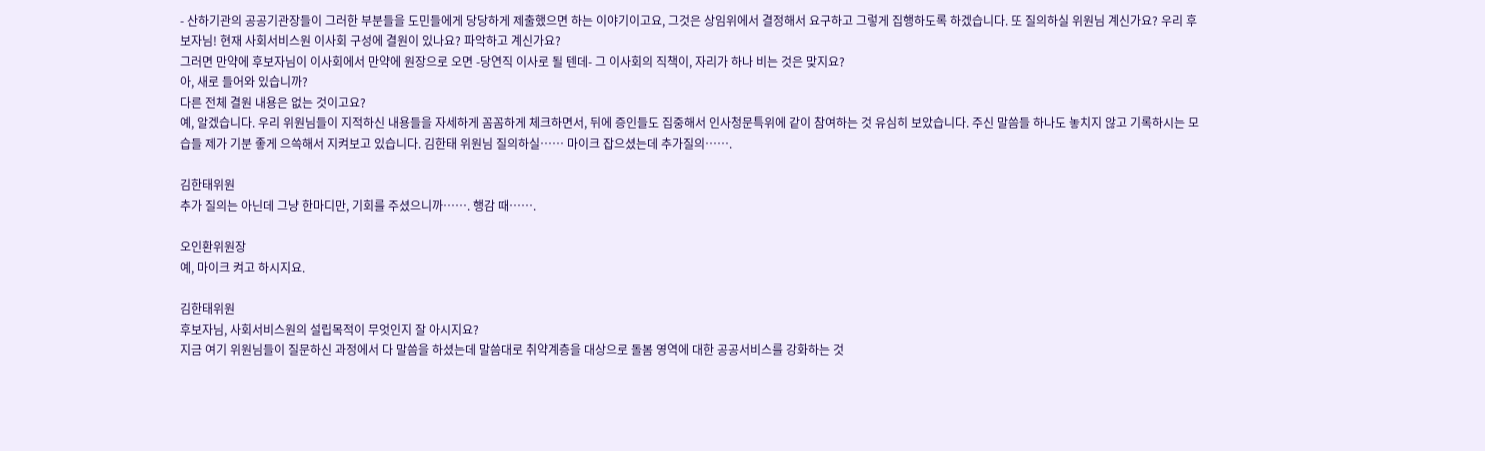- 산하기관의 공공기관장들이 그러한 부분들을 도민들에게 당당하게 제출했으면 하는 이야기이고요, 그것은 상임위에서 결정해서 요구하고 그렇게 집행하도록 하겠습니다. 또 질의하실 위원님 계신가요? 우리 후보자님! 현재 사회서비스원 이사회 구성에 결원이 있나요? 파악하고 계신가요?
그러면 만약에 후보자님이 이사회에서 만약에 원장으로 오면 -당연직 이사로 될 텐데- 그 이사회의 직책이, 자리가 하나 비는 것은 맞지요?
아, 새로 들어와 있습니까?
다른 전체 결원 내용은 없는 것이고요?
예, 알겠습니다. 우리 위원님들이 지적하신 내용들을 자세하게 꼼꼼하게 체크하면서, 뒤에 증인들도 집중해서 인사청문특위에 같이 참여하는 것 유심히 보았습니다. 주신 말씀들 하나도 놓치지 않고 기록하시는 모습들 제가 기분 좋게 으쓱해서 지켜보고 있습니다. 김한태 위원님 질의하실…… 마이크 잡으셨는데 추가질의…….

김한태위원
추가 질의는 아닌데 그냥 한마디만, 기회를 주셨으니까……. 행감 때…….

오인환위원장
예, 마이크 켜고 하시지요.

김한태위원
후보자님, 사회서비스원의 설립목적이 무엇인지 잘 아시지요?
지금 여기 위원님들이 질문하신 과정에서 다 말씀을 하셨는데 말씀대로 취약계층을 대상으로 돌봄 영역에 대한 공공서비스를 강화하는 것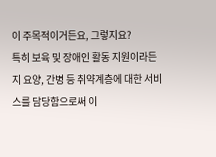이 주목적이거든요, 그렇지요?
특히 보육 및 장애인 활동 지원이라든지 요양, 간병 등 취약계층에 대한 서비스를 담당함으로써 이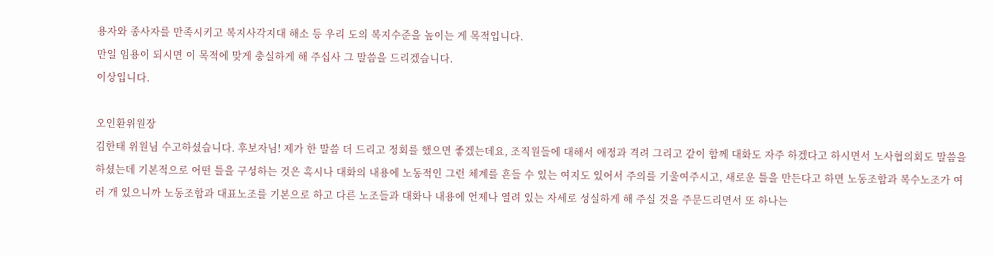용자와 종사자를 만족시키고 복지사각지대 해소 등 우리 도의 복지수준을 높이는 게 목적입니다.
만일 임용이 되시면 이 목적에 맞게 충실하게 해 주십사 그 말씀을 드리겠습니다.
이상입니다.

오인환위원장
김한태 위원님 수고하셨습니다. 후보자님! 제가 한 말씀 더 드리고 정회를 했으면 좋겠는데요, 조직원들에 대해서 애정과 격려 그리고 같이 함께 대화도 자주 하겠다고 하시면서 노사협의회도 말씀을 하셨는데 기본적으로 어떤 틀을 구성하는 것은 혹시나 대화의 내용에 노동적인 그런 체계를 흔들 수 있는 여지도 있어서 주의를 기울여주시고, 새로운 틀을 만든다고 하면 노동조합과 복수노조가 여러 개 있으니까 노동조합과 대표노조를 기본으로 하고 다른 노조들과 대화나 내용에 언제나 열려 있는 자세로 성실하게 해 주실 것을 주문드리면서 또 하나는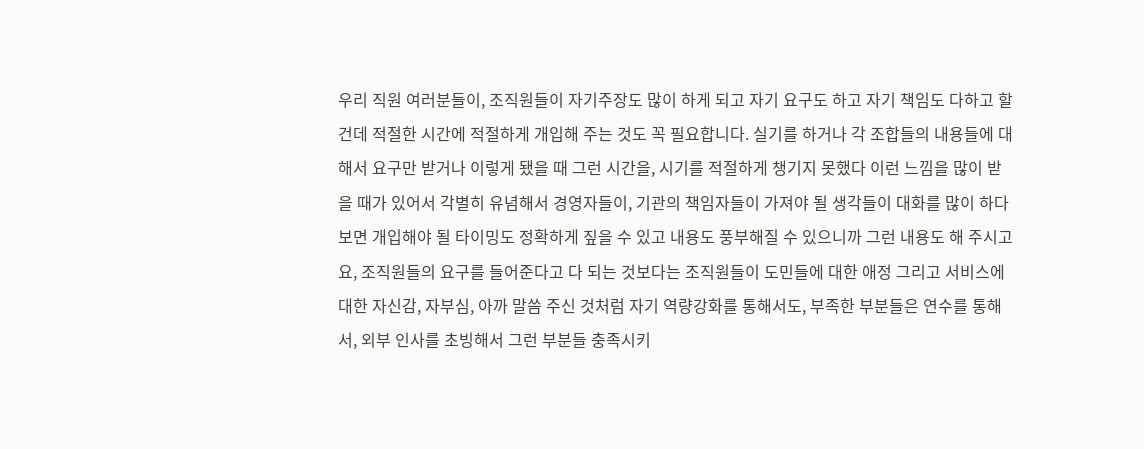우리 직원 여러분들이, 조직원들이 자기주장도 많이 하게 되고 자기 요구도 하고 자기 책임도 다하고 할 건데 적절한 시간에 적절하게 개입해 주는 것도 꼭 필요합니다. 실기를 하거나 각 조합들의 내용들에 대해서 요구만 받거나 이렇게 됐을 때 그런 시간을, 시기를 적절하게 챙기지 못했다 이런 느낌을 많이 받을 때가 있어서 각별히 유념해서 경영자들이, 기관의 책임자들이 가져야 될 생각들이 대화를 많이 하다 보면 개입해야 될 타이밍도 정확하게 짚을 수 있고 내용도 풍부해질 수 있으니까 그런 내용도 해 주시고요, 조직원들의 요구를 들어준다고 다 되는 것보다는 조직원들이 도민들에 대한 애정 그리고 서비스에 대한 자신감, 자부심, 아까 말씀 주신 것처럼 자기 역량강화를 통해서도, 부족한 부분들은 연수를 통해서, 외부 인사를 초빙해서 그런 부분들 충족시키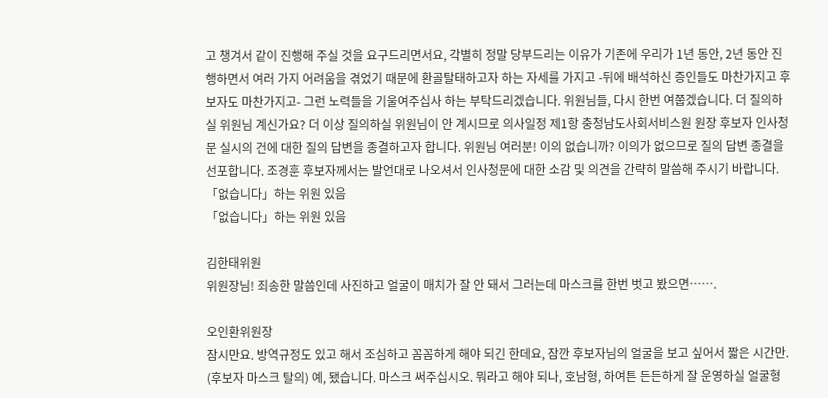고 챙겨서 같이 진행해 주실 것을 요구드리면서요, 각별히 정말 당부드리는 이유가 기존에 우리가 1년 동안, 2년 동안 진행하면서 여러 가지 어려움을 겪었기 때문에 환골탈태하고자 하는 자세를 가지고 -뒤에 배석하신 증인들도 마찬가지고 후보자도 마찬가지고- 그런 노력들을 기울여주십사 하는 부탁드리겠습니다. 위원님들, 다시 한번 여쭙겠습니다. 더 질의하실 위원님 계신가요? 더 이상 질의하실 위원님이 안 계시므로 의사일정 제1항 충청남도사회서비스원 원장 후보자 인사청문 실시의 건에 대한 질의 답변을 종결하고자 합니다. 위원님 여러분! 이의 없습니까? 이의가 없으므로 질의 답변 종결을 선포합니다. 조경훈 후보자께서는 발언대로 나오셔서 인사청문에 대한 소감 및 의견을 간략히 말씀해 주시기 바랍니다.
「없습니다」하는 위원 있음
「없습니다」하는 위원 있음

김한태위원
위원장님! 죄송한 말씀인데 사진하고 얼굴이 매치가 잘 안 돼서 그러는데 마스크를 한번 벗고 봤으면…….

오인환위원장
잠시만요. 방역규정도 있고 해서 조심하고 꼼꼼하게 해야 되긴 한데요, 잠깐 후보자님의 얼굴을 보고 싶어서 짧은 시간만. (후보자 마스크 탈의) 예, 됐습니다. 마스크 써주십시오. 뭐라고 해야 되나, 호남형, 하여튼 든든하게 잘 운영하실 얼굴형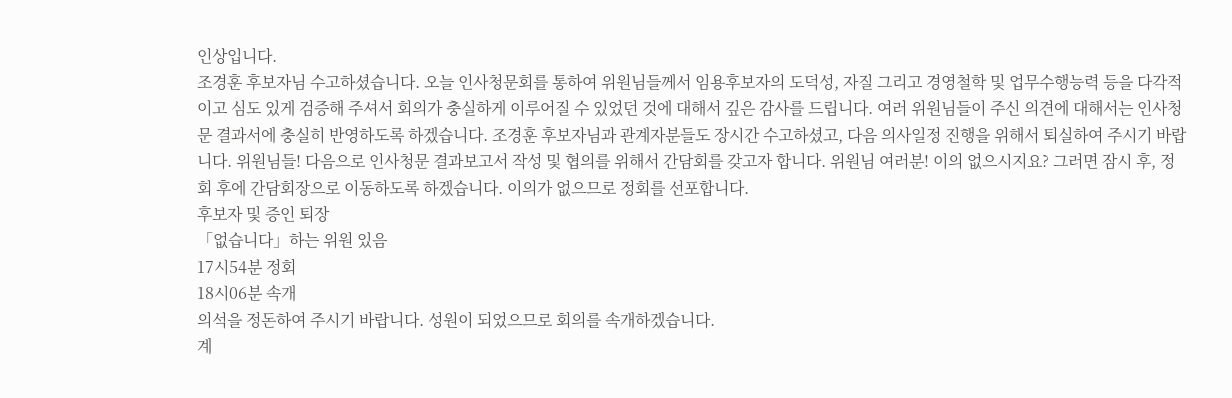인상입니다.
조경훈 후보자님 수고하셨습니다. 오늘 인사청문회를 통하여 위원님들께서 임용후보자의 도덕성, 자질 그리고 경영철학 및 업무수행능력 등을 다각적이고 심도 있게 검증해 주셔서 회의가 충실하게 이루어질 수 있었던 것에 대해서 깊은 감사를 드립니다. 여러 위원님들이 주신 의견에 대해서는 인사청문 결과서에 충실히 반영하도록 하겠습니다. 조경훈 후보자님과 관계자분들도 장시간 수고하셨고, 다음 의사일정 진행을 위해서 퇴실하여 주시기 바랍니다. 위원님들! 다음으로 인사청문 결과보고서 작성 및 협의를 위해서 간담회를 갖고자 합니다. 위원님 여러분! 이의 없으시지요? 그러면 잠시 후, 정회 후에 간담회장으로 이동하도록 하겠습니다. 이의가 없으므로 정회를 선포합니다.
후보자 및 증인 퇴장
「없습니다」하는 위원 있음
17시54분 정회
18시06분 속개
의석을 정돈하여 주시기 바랍니다. 성원이 되었으므로 회의를 속개하겠습니다.
계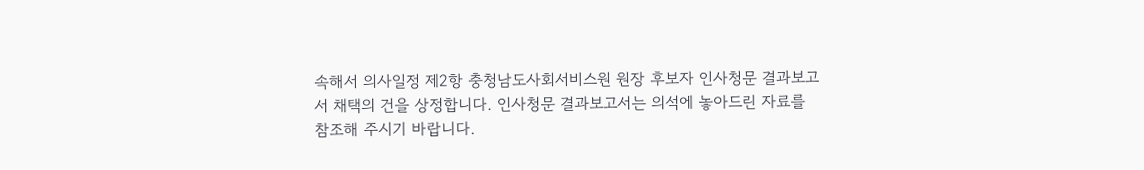속해서 의사일정 제2항 충청남도사회서비스원 원장 후보자 인사청문 결과보고서 채택의 건을 상정합니다. 인사청문 결과보고서는 의석에 놓아드린 자료를 참조해 주시기 바랍니다.